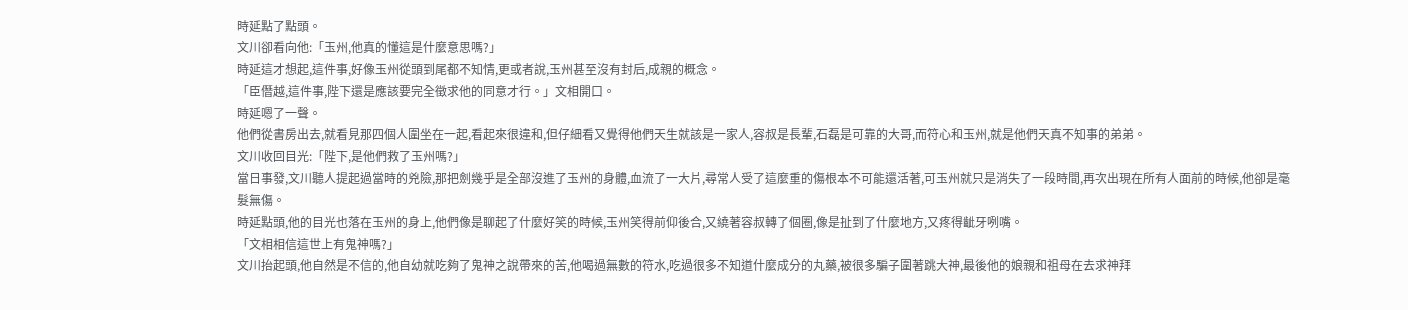時延點了點頭。
文川卻看向他:「玉州,他真的懂這是什麼意思嗎?」
時延這才想起,這件事,好像玉州從頭到尾都不知情,更或者說,玉州甚至沒有封后,成親的概念。
「臣僭越,這件事,陛下還是應該要完全徵求他的同意才行。」文相開口。
時延嗯了一聲。
他們從書房出去,就看見那四個人圍坐在一起,看起來很違和,但仔細看又覺得他們天生就該是一家人,容叔是長輩,石磊是可靠的大哥,而符心和玉州,就是他們天真不知事的弟弟。
文川收回目光:「陛下,是他們救了玉州嗎?」
當日事發,文川聽人提起過當時的兇險,那把劍幾乎是全部沒進了玉州的身體,血流了一大片,尋常人受了這麼重的傷根本不可能還活著,可玉州就只是消失了一段時間,再次出現在所有人面前的時候,他卻是毫髮無傷。
時延點頭,他的目光也落在玉州的身上,他們像是聊起了什麼好笑的時候,玉州笑得前仰後合,又繞著容叔轉了個圈,像是扯到了什麼地方,又疼得齜牙咧嘴。
「文相相信這世上有鬼神嗎?」
文川抬起頭,他自然是不信的,他自幼就吃夠了鬼神之說帶來的苦,他喝過無數的符水,吃過很多不知道什麼成分的丸藥,被很多騙子圍著跳大神,最後他的娘親和祖母在去求神拜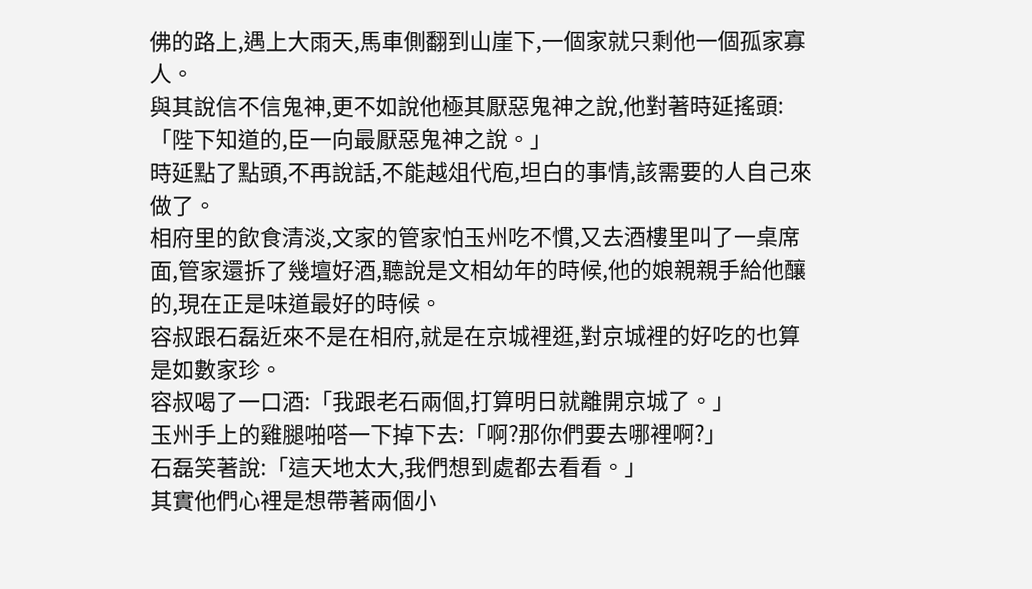佛的路上,遇上大雨天,馬車側翻到山崖下,一個家就只剩他一個孤家寡人。
與其說信不信鬼神,更不如說他極其厭惡鬼神之說,他對著時延搖頭:「陛下知道的,臣一向最厭惡鬼神之說。」
時延點了點頭,不再說話,不能越俎代庖,坦白的事情,該需要的人自己來做了。
相府里的飲食清淡,文家的管家怕玉州吃不慣,又去酒樓里叫了一桌席面,管家還拆了幾壇好酒,聽說是文相幼年的時候,他的娘親親手給他釀的,現在正是味道最好的時候。
容叔跟石磊近來不是在相府,就是在京城裡逛,對京城裡的好吃的也算是如數家珍。
容叔喝了一口酒:「我跟老石兩個,打算明日就離開京城了。」
玉州手上的雞腿啪嗒一下掉下去:「啊?那你們要去哪裡啊?」
石磊笑著說:「這天地太大,我們想到處都去看看。」
其實他們心裡是想帶著兩個小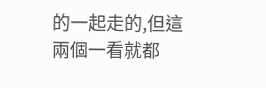的一起走的,但這兩個一看就都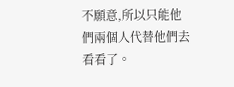不願意,所以只能他們兩個人代替他們去看看了。